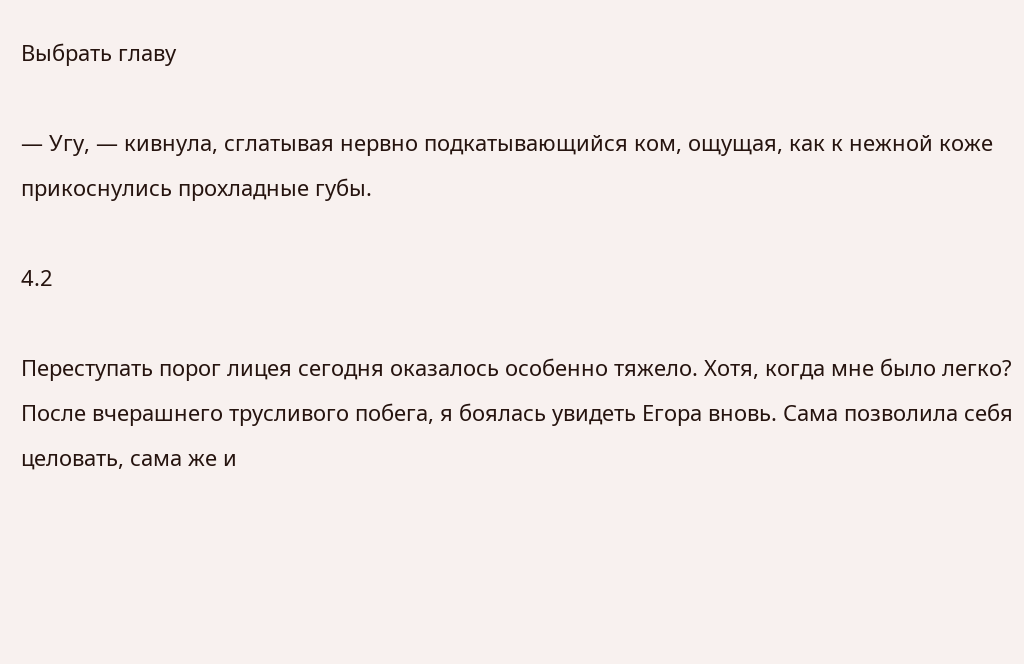Выбрать главу

— Угу, — кивнула, сглатывая нервно подкатывающийся ком, ощущая, как к нежной коже прикоснулись прохладные губы.

4.2

Переступать порог лицея сегодня оказалось особенно тяжело. Хотя, когда мне было легко? После вчерашнего трусливого побега, я боялась увидеть Егора вновь. Сама позволила себя целовать, сама же и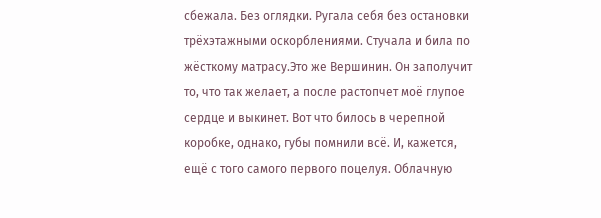сбежала. Без оглядки. Ругала себя без остановки трёхэтажными оскорблениями. Стучала и била по жёсткому матрасу.Это же Вершинин. Он заполучит то, что так желает, а после растопчет моё глупое сердце и выкинет. Вот что билось в черепной коробке, однако, губы помнили всё. И, кажется, ещё с того самого первого поцелуя. Облачную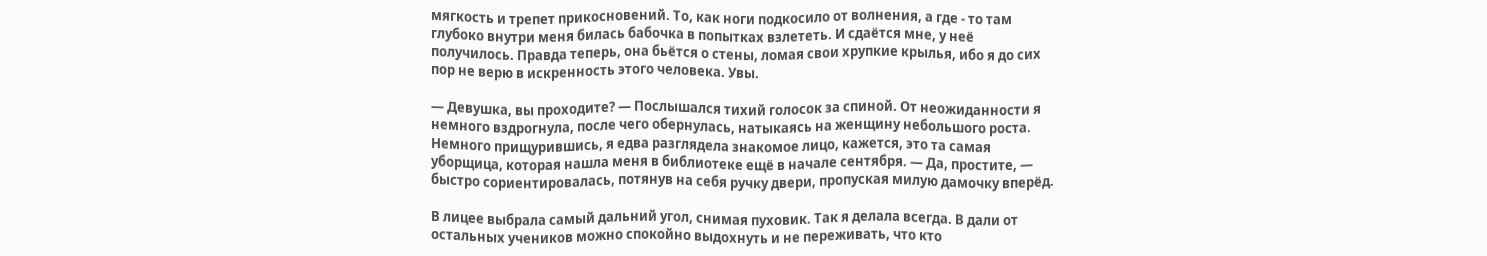мягкость и трепет прикосновений. То, как ноги подкосило от волнения, а где - то там глубоко внутри меня билась бабочка в попытках взлететь. И сдаётся мне, у неё получилось. Правда теперь, она бьётся о стены, ломая свои хрупкие крылья, ибо я до сих пор не верю в искренность этого человека. Увы.

— Девушка, вы проходите? — Послышался тихий голосок за спиной. От неожиданности я немного вздрогнула, после чего обернулась, натыкаясь на женщину небольшого роста. Немного прищурившись, я едва разглядела знакомое лицо, кажется, это та самая уборщица, которая нашла меня в библиотеке ещё в начале сентября. — Да, простите, — быстро сориентировалась, потянув на себя ручку двери, пропуская милую дамочку вперёд.

В лицее выбрала самый дальний угол, снимая пуховик. Так я делала всегда. В дали от остальных учеников можно спокойно выдохнуть и не переживать, что кто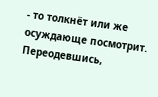- то толкнёт или же осуждающе посмотрит. Переодевшись,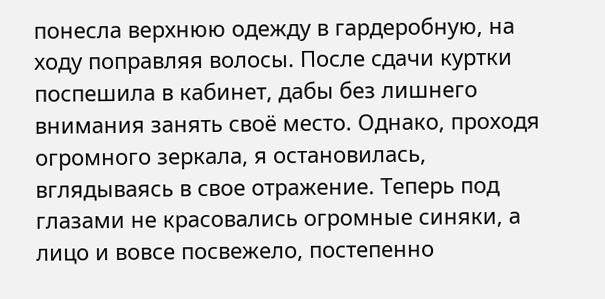понесла верхнюю одежду в гардеробную, на ходу поправляя волосы. После сдачи куртки поспешила в кабинет, дабы без лишнего внимания занять своё место. Однако, проходя огромного зеркала, я остановилась, вглядываясь в свое отражение. Теперь под глазами не красовались огромные синяки, а лицо и вовсе посвежело, постепенно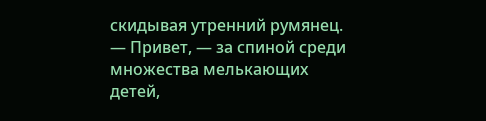скидывая утренний румянец. — Привет, — за спиной среди множества мелькающих детей,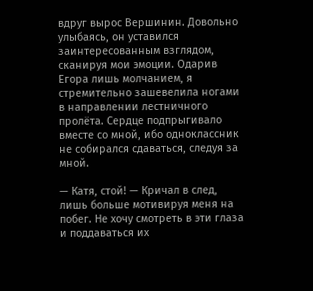вдруг вырос Вершинин. Довольно улыбаясь, он уставился заинтересованным взглядом, сканируя мои эмоции. Одарив Егора лишь молчанием, я стремительно зашевелила ногами в направлении лестничного пролёта. Сердце подпрыгивало вместе со мной, ибо одноклассник не собирался сдаваться, следуя за мной.

— Катя, стой! — Кричал в след, лишь больше мотивируя меня на побег. Не хочу смотреть в эти глаза и поддаваться их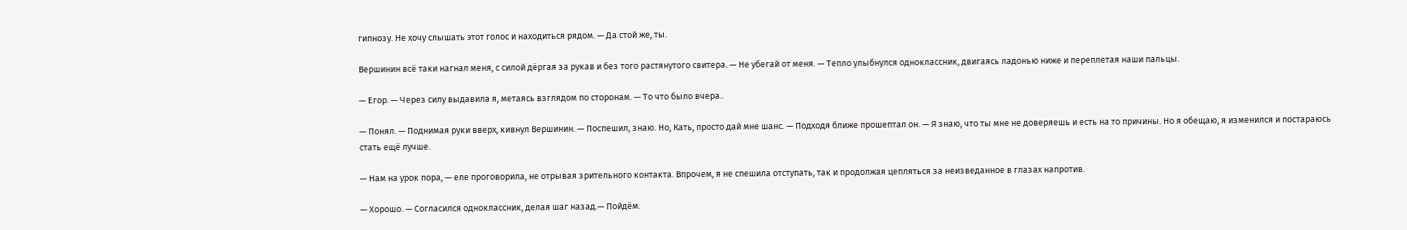гипнозу. Не хочу слышать этот голос и находиться рядом. — Да стой же, ты.

Вершинин всё таки нагнал меня, с силой дёргая за рукав и без того растянутого свитера. — Не убегай от меня. — Тепло улыбнулся одноклассник, двигаясь ладонью ниже и переплетая наши пальцы.

— Егор. — Через силу выдавила я, метаясь взглядом по сторонам. — То что было вчера..

— Понял. — Поднимая руки вверх, кивнул Вершинин. — Поспешил, знаю. Но, Кать, просто дай мне шанс. — Подходя ближе прошептал он. — Я знаю, что ты мне не доверяешь и есть на то причины. Но я обещаю, я изменился и постараюсь стать ещё лучше.

— Нам на урок пора, — еле проговорила, не отрывая зрительного контакта. Впрочем, я не спешила отступать, так и продолжая цепляться за неизведанное в глазах напротив.

— Хорошо. — Согласился одноклассник, делая шаг назад.— Пойдём.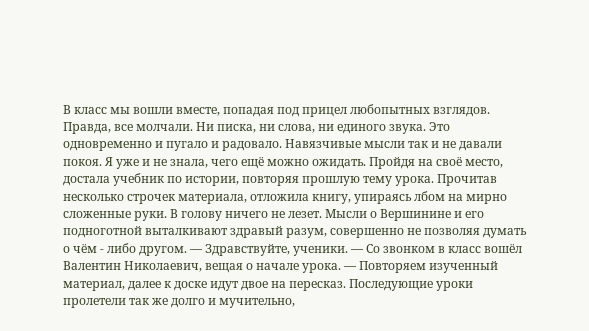В класс мы вошли вместе, попадая под прицел любопытных взглядов. Правда, все молчали. Ни писка, ни слова, ни единого звука. Это одновременно и пугало и радовало. Навязчивые мысли так и не давали покоя. Я уже и не знала, чего ещё можно ожидать. Пройдя на своё место, достала учебник по истории, повторяя прошлую тему урока. Прочитав несколько строчек материала, отложила книгу, упираясь лбом на мирно сложенные руки. В голову ничего не лезет. Мысли о Вершинине и его подноготной выталкивают здравый разум, совершенно не позволяя думать о чём - либо другом. — Здравствуйте, ученики. — Со звонком в класс вошёл Валентин Николаевич, вещая о начале урока. — Повторяем изученный материал, далее к доске идут двое на пересказ. Последующие уроки пролетели так же долго и мучительно,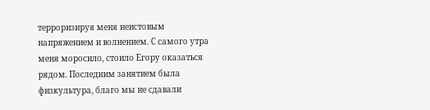терроризируя меня неистовым напряжением и волнением. С самого утра меня моросило, стоило Егору оказаться рядом. Последним занятием была физкультура, благо мы не сдавали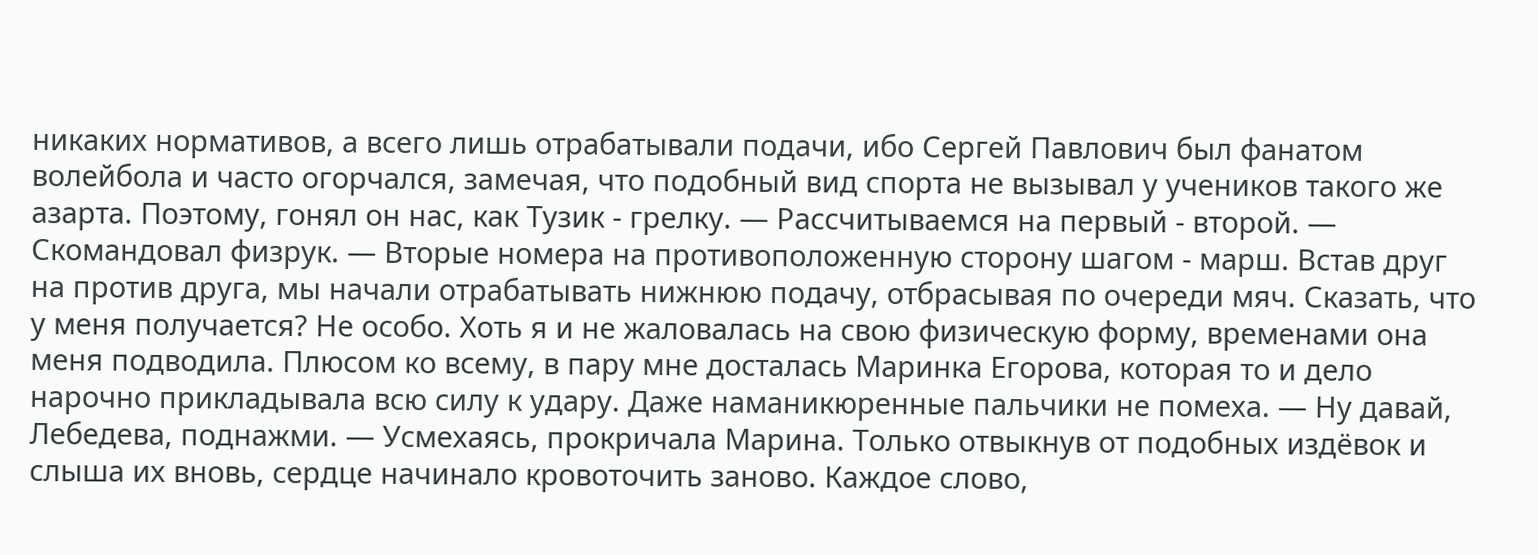никаких нормативов, а всего лишь отрабатывали подачи, ибо Сергей Павлович был фанатом волейбола и часто огорчался, замечая, что подобный вид спорта не вызывал у учеников такого же азарта. Поэтому, гонял он нас, как Тузик - грелку. — Рассчитываемся на первый - второй. — Скомандовал физрук. — Вторые номера на противоположенную сторону шагом - марш. Встав друг на против друга, мы начали отрабатывать нижнюю подачу, отбрасывая по очереди мяч. Сказать, что у меня получается? Не особо. Хоть я и не жаловалась на свою физическую форму, временами она меня подводила. Плюсом ко всему, в пару мне досталась Маринка Егорова, которая то и дело нарочно прикладывала всю силу к удару. Даже наманикюренные пальчики не помеха. — Ну давай, Лебедева, поднажми. — Усмехаясь, прокричала Марина. Только отвыкнув от подобных издёвок и слыша их вновь, сердце начинало кровоточить заново. Каждое слово,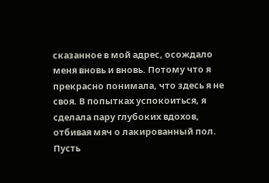сказанное в мой адрес, осождало меня вновь и вновь. Потому что я прекрасно понимала, что здесь я не своя. В попытках успокоиться, я сделала пару глубоких вдохов, отбивая мяч о лакированный пол. Пусть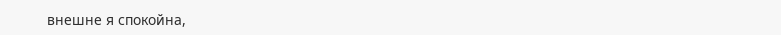внешне я спокойна,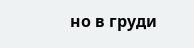но в груди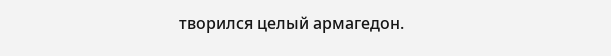творился целый армагедон.